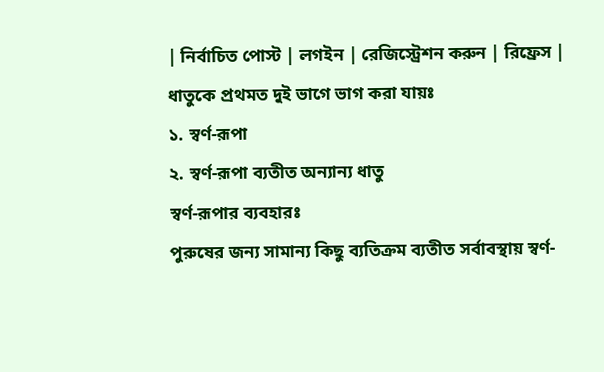| নির্বাচিত পোস্ট | লগইন | রেজিস্ট্রেশন করুন | রিফ্রেস |
ধাতুকে প্রথমত দুই ভাগে ভাগ করা যায়ঃ
১. স্বর্ণ-রূপা
২. স্বর্ণ-রূপা ব্যতীত অন্যান্য ধাতু
স্বর্ণ-রূপার ব্যবহারঃ
পুরুষের জন্য সামান্য কিছু ব্যতিক্রম ব্যতীত সর্বাবস্থায় স্বর্ণ-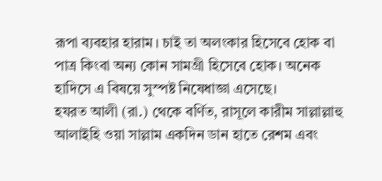রূপা ব্যবহার হারাম। চাই তা অলংকার হিসেবে হোক বা পাত্র কিংবা অন্য কোন সামগ্রী হিসেবে হোক। অনেক হাদিসে এ বিষয়ে সুস্পষ্ট নিষেধাজ্ঞা এসেছে।
হযরত আলী (রা.) থেকে বর্ণিত, রাসূলে কারীম সাল্লাল্লাহু আলাইহি ওয়া সাল্লাম একদিন ডান হাতে রেশম এবং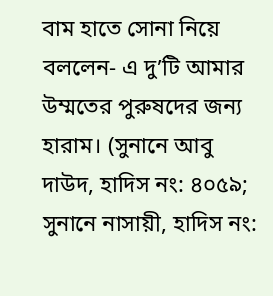বাম হাতে সোনা নিয়ে বললেন- এ দু’টি আমার উম্মতের পুরুষদের জন্য হারাম। (সুনানে আবু দাউদ, হাদিস নং: ৪০৫৯; সুনানে নাসায়ী, হাদিস নং: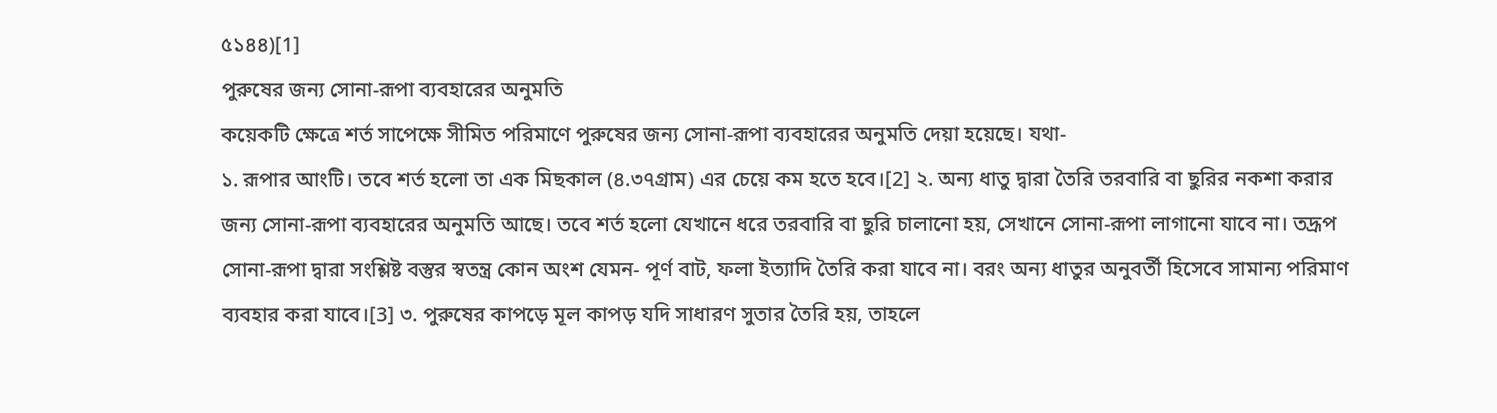৫১৪৪)[1]
পুরুষের জন্য সোনা-রূপা ব্যবহারের অনুমতি
কয়েকটি ক্ষেত্রে শর্ত সাপেক্ষে সীমিত পরিমাণে পুরুষের জন্য সোনা-রূপা ব্যবহারের অনুমতি দেয়া হয়েছে। যথা-
১. রূপার আংটি। তবে শর্ত হলো তা এক মিছকাল (৪.৩৭গ্রাম) এর চেয়ে কম হতে হবে।[2] ২. অন্য ধাতু দ্বারা তৈরি তরবারি বা ছুরির নকশা করার জন্য সোনা-রূপা ব্যবহারের অনুমতি আছে। তবে শর্ত হলো যেখানে ধরে তরবারি বা ছুরি চালানো হয়, সেখানে সোনা-রূপা লাগানো যাবে না। তদ্রূপ সোনা-রূপা দ্বারা সংশ্লিষ্ট বস্তুর স্বতন্ত্র কোন অংশ যেমন- পূর্ণ বাট, ফলা ইত্যাদি তৈরি করা যাবে না। বরং অন্য ধাতুর অনুবর্তী হিসেবে সামান্য পরিমাণ ব্যবহার করা যাবে।[3] ৩. পুরুষের কাপড়ে মূল কাপড় যদি সাধারণ সুতার তৈরি হয়, তাহলে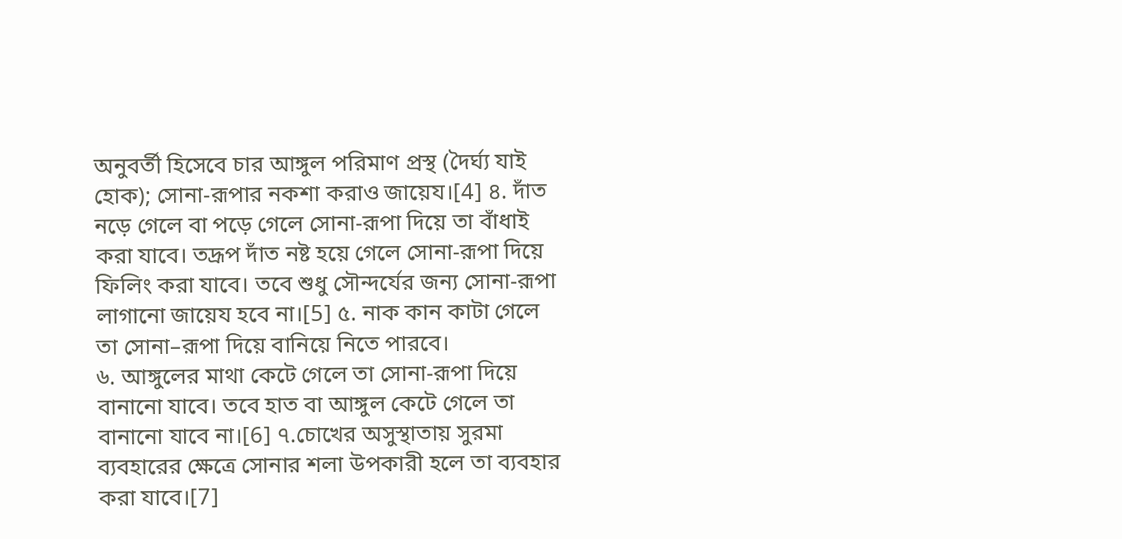অনুবর্তী হিসেবে চার আঙ্গুল পরিমাণ প্রস্থ (দৈর্ঘ্য যাই হোক); সোনা-রূপার নকশা করাও জায়েয।[4] ৪. দাঁত নড়ে গেলে বা পড়ে গেলে সোনা-রূপা দিয়ে তা বাঁধাই করা যাবে। তদ্রূপ দাঁত নষ্ট হয়ে গেলে সোনা-রূপা দিয়ে ফিলিং করা যাবে। তবে শুধু সৌন্দর্যের জন্য সোনা-রূপা লাগানো জায়েয হবে না।[5] ৫. নাক কান কাটা গেলে তা সোনা–রূপা দিয়ে বানিয়ে নিতে পারবে।
৬. আঙ্গুলের মাথা কেটে গেলে তা সোনা-রূপা দিয়ে বানানো যাবে। তবে হাত বা আঙ্গুল কেটে গেলে তা বানানো যাবে না।[6] ৭.চোখের অসুস্থাতায় সুরমা ব্যবহারের ক্ষেত্রে সোনার শলা উপকারী হলে তা ব্যবহার করা যাবে।[7]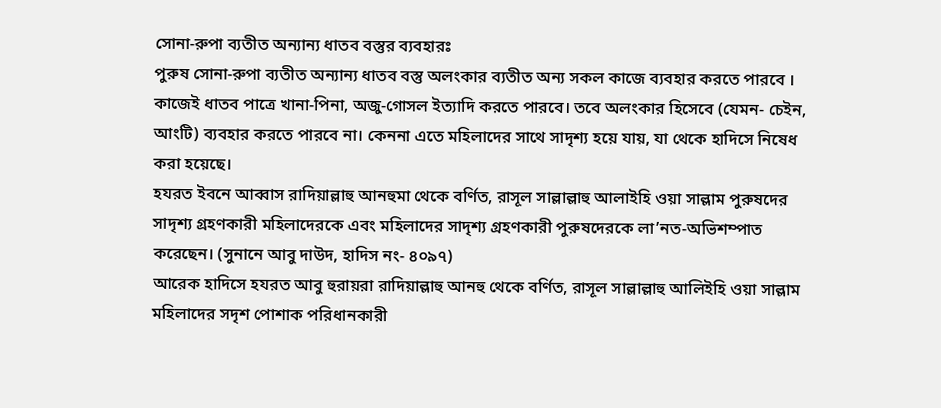সোনা-রুপা ব্যতীত অন্যান্য ধাতব বস্তুর ব্যবহারঃ
পুরুষ সোনা-রুপা ব্যতীত অন্যান্য ধাতব বস্তু অলংকার ব্যতীত অন্য সকল কাজে ব্যবহার করতে পারবে । কাজেই ধাতব পাত্রে খানা-পিনা, অজু-গোসল ইত্যাদি করতে পারবে। তবে অলংকার হিসেবে (যেমন- চেইন, আংটি) ব্যবহার করতে পারবে না। কেননা এতে মহিলাদের সাথে সাদৃশ্য হয়ে যায়, যা থেকে হাদিসে নিষেধ করা হয়েছে।
হযরত ইবনে আব্বাস রাদিয়াল্লাহু আনহুমা থেকে বর্ণিত, রাসূল সাল্লাল্লাহু আলাইহি ওয়া সাল্লাম পুরুষদের সাদৃশ্য গ্রহণকারী মহিলাদেরকে এবং মহিলাদের সাদৃশ্য গ্রহণকারী পুরুষদেরকে লা’নত-অভিশম্পাত করেছেন। (সুনানে আবু দাউদ, হাদিস নং- ৪০৯৭)
আরেক হাদিসে হযরত আবু হুরায়রা রাদিয়াল্লাহু আনহু থেকে বর্ণিত, রাসূল সাল্লাল্লাহু আলিইহি ওয়া সাল্লাম মহিলাদের সদৃশ পোশাক পরিধানকারী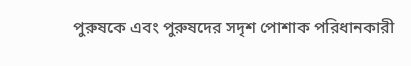পুরুষকে এবং পুরুষদের সদৃশ পোশাক পরিধানকারী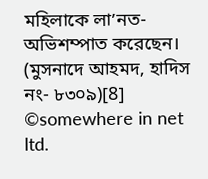মহিলাকে লা’নত-অভিশম্পাত করেছেন। (মুসনাদে আহমদ, হাদিস নং- ৮৩০৯)[8]
©somewhere in net ltd.